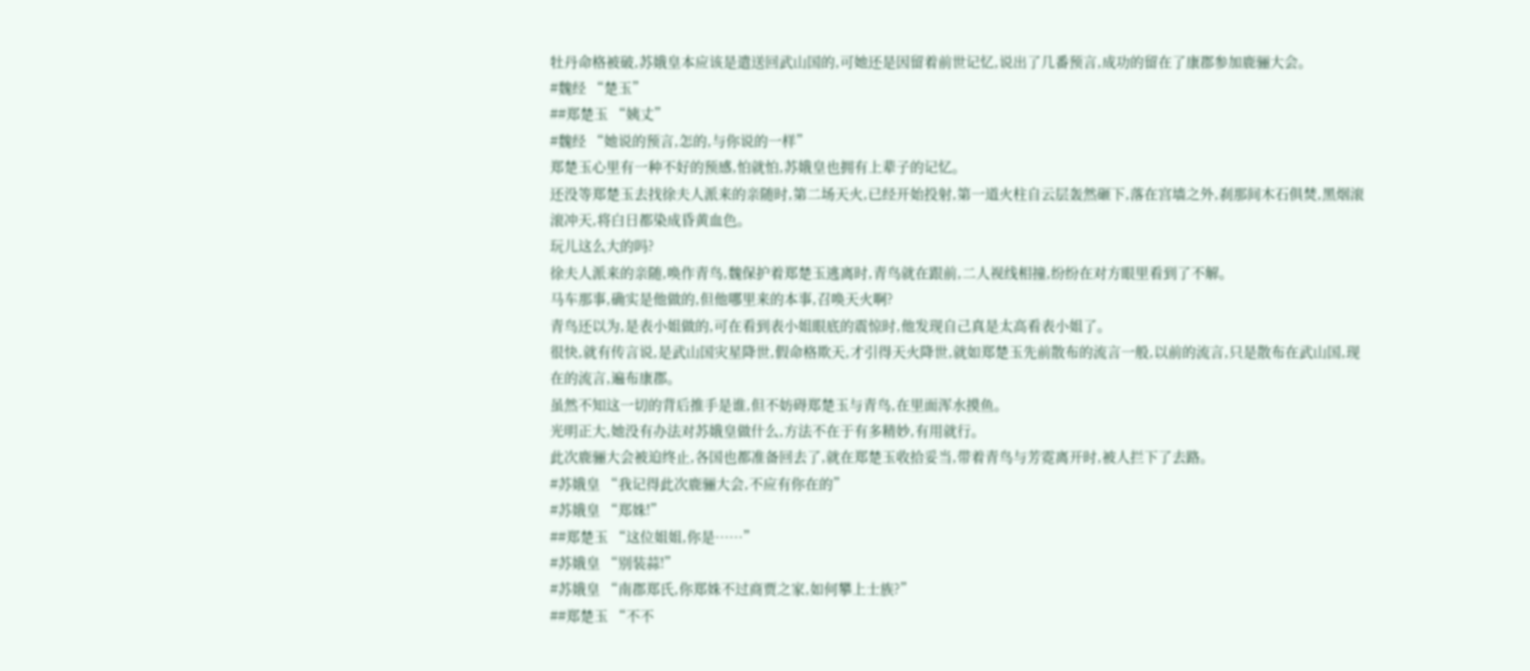牡丹命格被破,苏娥皇本应该是遣送回武山国的,可她还是因留着前世记忆,说出了几番预言,成功的留在了康郡参加鹿骊大会。
#魏经 “楚玉”
##郑楚玉 “姨丈”
#魏经 “她说的预言,怎的,与你说的一样”
郑楚玉心里有一种不好的预感,怕就怕,苏娥皇也拥有上辈子的记忆。
还没等郑楚玉去找徐夫人派来的亲随时,第二场天火,已经开始投射,第一道火柱自云层轰然砸下,落在宫墙之外,刹那间木石俱焚,黑烟滚滚冲天,将白日都染成昏黄血色。
玩儿这么大的吗?
徐夫人派来的亲随,唤作青鸟,魏保护着郑楚玉逃离时,青鸟就在跟前,二人视线相撞,纷纷在对方眼里看到了不解。
马车那事,确实是他做的,但他哪里来的本事,召唤天火啊?
青鸟还以为,是表小姐做的,可在看到表小姐眼底的震惊时,他发现自己真是太高看表小姐了。
很快,就有传言说,是武山国灾星降世,假命格欺天,才引得天火降世,就如郑楚玉先前散布的流言一般,以前的流言,只是散布在武山国,现在的流言,遍布康郡。
虽然不知这一切的背后推手是谁,但不妨碍郑楚玉与青鸟,在里面浑水摸鱼。
光明正大,她没有办法对苏娥皇做什么,方法不在于有多精妙,有用就行。
此次鹿骊大会被迫终止,各国也都准备回去了,就在郑楚玉收拾妥当,带着青鸟与芳霓离开时,被人拦下了去路。
#苏娥皇 “我记得此次鹿骊大会,不应有你在的”
#苏娥皇 “郑姝!”
##郑楚玉 “这位姐姐,你是……”
#苏娥皇 “别装蒜!”
#苏娥皇 “南郡郑氏,你郑姝不过商贾之家,如何攀上士族?”
##郑楚玉 “不不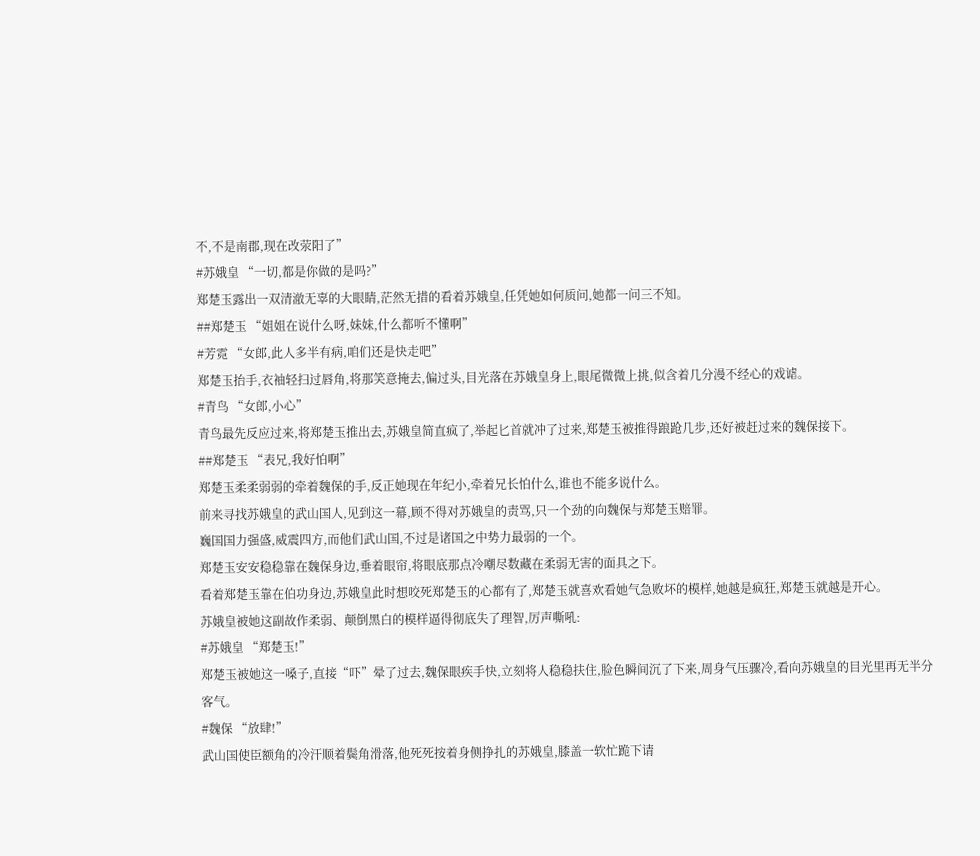不,不是南郡,现在改荥阳了”
#苏娥皇 “一切,都是你做的是吗?”
郑楚玉露出一双清澈无辜的大眼睛,茫然无措的看着苏娥皇,任凭她如何质问,她都一问三不知。
##郑楚玉 “姐姐在说什么呀,妹妹,什么都听不懂啊”
#芳霓 “女郎,此人多半有病,咱们还是快走吧”
郑楚玉抬手,衣袖轻扫过唇角,将那笑意掩去,偏过头,目光落在苏娥皇身上,眼尾微微上挑,似含着几分漫不经心的戏谑。
#青鸟 “女郎,小心”
青鸟最先反应过来,将郑楚玉推出去,苏娥皇简直疯了,举起匕首就冲了过来,郑楚玉被推得踉跄几步,还好被赶过来的魏保接下。
##郑楚玉 “表兄,我好怕啊”
郑楚玉柔柔弱弱的牵着魏保的手,反正她现在年纪小,牵着兄长怕什么,谁也不能多说什么。
前来寻找苏娥皇的武山国人,见到这一幕,顾不得对苏娥皇的责骂,只一个劲的向魏保与郑楚玉赔罪。
巍国国力强盛,威震四方,而他们武山国,不过是诸国之中势力最弱的一个。
郑楚玉安安稳稳靠在魏保身边,垂着眼帘,将眼底那点冷嘲尽数藏在柔弱无害的面具之下。
看着郑楚玉靠在伯功身边,苏娥皇此时想咬死郑楚玉的心都有了,郑楚玉就喜欢看她气急败坏的模样,她越是疯狂,郑楚玉就越是开心。
苏娥皇被她这副故作柔弱、颠倒黑白的模样逼得彻底失了理智,厉声嘶吼:
#苏娥皇 “郑楚玉!”
郑楚玉被她这一嗓子,直接“吓”晕了过去,魏保眼疾手快,立刻将人稳稳扶住,脸色瞬间沉了下来,周身气压骤冷,看向苏娥皇的目光里再无半分客气。
#魏保 “放肆!”
武山国使臣额角的冷汗顺着鬓角滑落,他死死按着身侧挣扎的苏娥皇,膝盖一软忙跪下请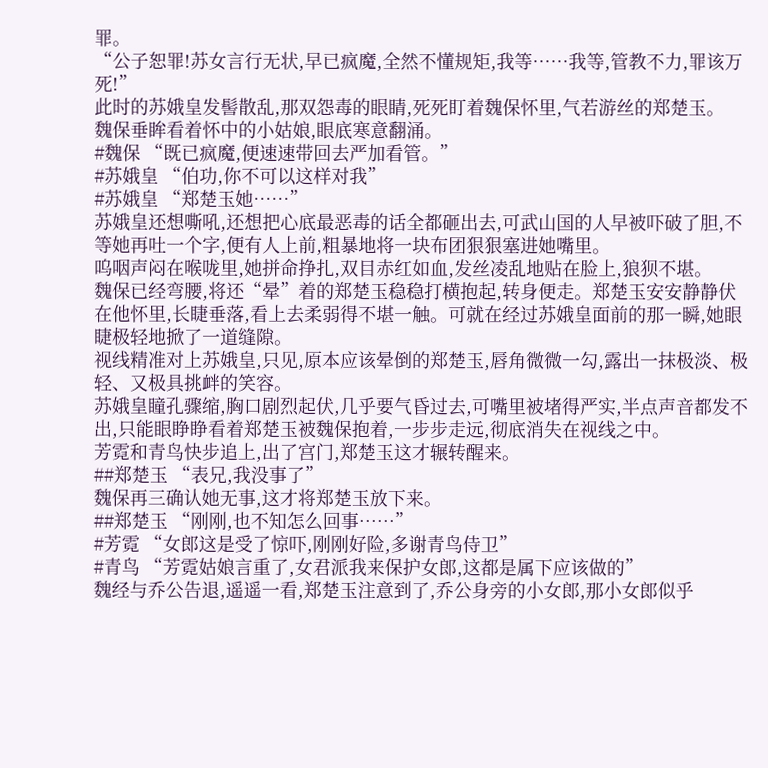罪。
“公子恕罪!苏女言行无状,早已疯魔,全然不懂规矩,我等……我等,管教不力,罪该万死!”
此时的苏娥皇发髻散乱,那双怨毒的眼睛,死死盯着魏保怀里,气若游丝的郑楚玉。
魏保垂眸看着怀中的小姑娘,眼底寒意翻涌。
#魏保 “既已疯魔,便速速带回去严加看管。”
#苏娥皇 “伯功,你不可以这样对我”
#苏娥皇 “郑楚玉她……”
苏娥皇还想嘶吼,还想把心底最恶毒的话全都砸出去,可武山国的人早被吓破了胆,不等她再吐一个字,便有人上前,粗暴地将一块布团狠狠塞进她嘴里。
呜咽声闷在喉咙里,她拼命挣扎,双目赤红如血,发丝凌乱地贴在脸上,狼狈不堪。
魏保已经弯腰,将还“晕”着的郑楚玉稳稳打横抱起,转身便走。郑楚玉安安静静伏在他怀里,长睫垂落,看上去柔弱得不堪一触。可就在经过苏娥皇面前的那一瞬,她眼睫极轻地掀了一道缝隙。
视线精准对上苏娥皇,只见,原本应该晕倒的郑楚玉,唇角微微一勾,露出一抹极淡、极轻、又极具挑衅的笑容。
苏娥皇瞳孔骤缩,胸口剧烈起伏,几乎要气昏过去,可嘴里被堵得严实,半点声音都发不出,只能眼睁睁看着郑楚玉被魏保抱着,一步步走远,彻底消失在视线之中。
芳霓和青鸟快步追上,出了宫门,郑楚玉这才辗转醒来。
##郑楚玉 “表兄,我没事了”
魏保再三确认她无事,这才将郑楚玉放下来。
##郑楚玉 “刚刚,也不知怎么回事……”
#芳霓 “女郎这是受了惊吓,刚刚好险,多谢青鸟侍卫”
#青鸟 “芳霓姑娘言重了,女君派我来保护女郎,这都是属下应该做的”
魏经与乔公告退,遥遥一看,郑楚玉注意到了,乔公身旁的小女郎,那小女郎似乎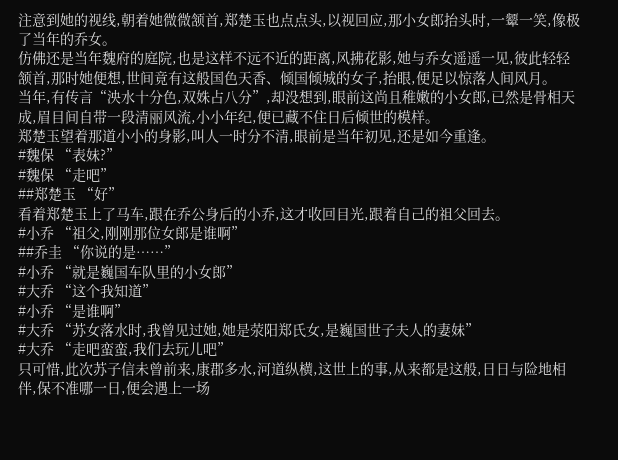注意到她的视线,朝着她微微颔首,郑楚玉也点点头,以视回应,那小女郎抬头时,一颦一笑,像极了当年的乔女。
仿佛还是当年魏府的庭院,也是这样不远不近的距离,风拂花影,她与乔女遥遥一见,彼此轻轻颔首,那时她便想,世间竟有这般国色天香、倾国倾城的女子,抬眼,便足以惊落人间风月。
当年,有传言“泱水十分色,双姝占八分”,却没想到,眼前这尚且稚嫩的小女郎,已然是骨相天成,眉目间自带一段清丽风流,小小年纪,便已藏不住日后倾世的模样。
郑楚玉望着那道小小的身影,叫人一时分不清,眼前是当年初见,还是如今重逢。
#魏保 “表妹?”
#魏保 “走吧”
##郑楚玉 “好”
看着郑楚玉上了马车,跟在乔公身后的小乔,这才收回目光,跟着自己的祖父回去。
#小乔 “祖父,刚刚那位女郎是谁啊”
##乔圭 “你说的是……”
#小乔 “就是巍国车队里的小女郎”
#大乔 “这个我知道”
#小乔 “是谁啊”
#大乔 “苏女落水时,我曾见过她,她是荥阳郑氏女,是巍国世子夫人的妻妹”
#大乔 “走吧蛮蛮,我们去玩儿吧”
只可惜,此次苏子信未曾前来,康郡多水,河道纵横,这世上的事,从来都是这般,日日与险地相伴,保不准哪一日,便会遇上一场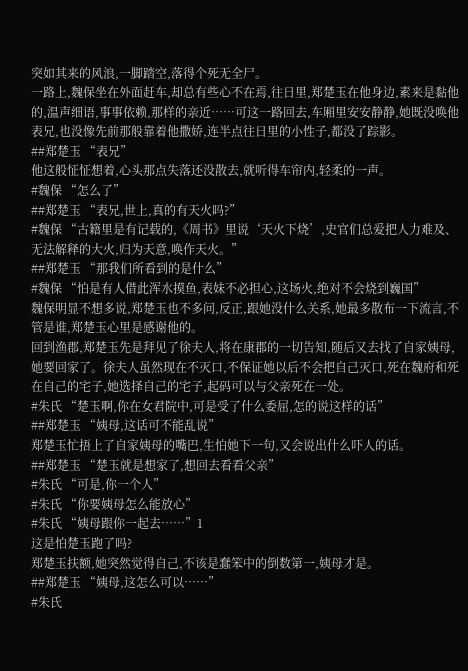突如其来的风浪,一脚踏空,落得个死无全尸。
一路上,魏保坐在外面赶车,却总有些心不在焉,往日里,郑楚玉在他身边,素来是黏他的,温声细语,事事依赖,那样的亲近……可这一路回去,车厢里安安静静,她既没唤他表兄,也没像先前那般靠着他撒娇,连半点往日里的小性子,都没了踪影。
##郑楚玉 “表兄”
他这般怔怔想着,心头那点失落还没散去,就听得车帘内,轻柔的一声。
#魏保 “怎么了”
##郑楚玉 “表兄,世上,真的有天火吗?”
#魏保 “古籍里是有记载的,《周书》里说‘天火下烧’,史官们总爱把人力难及、无法解释的大火,归为天意,唤作天火。”
##郑楚玉 “那我们所看到的是什么”
#魏保 “怕是有人借此浑水摸鱼,表妹不必担心,这场火,绝对不会烧到巍国”
魏保明显不想多说,郑楚玉也不多问,反正,跟她没什么关系,她最多散布一下流言,不管是谁,郑楚玉心里是感谢他的。
回到渔郡,郑楚玉先是拜见了徐夫人,将在康郡的一切告知,随后又去找了自家姨母,她要回家了。徐夫人虽然现在不灭口,不保证她以后不会把自己灭口,死在魏府和死在自己的宅子,她选择自己的宅子,起码可以与父亲死在一处。
#朱氏 “楚玉啊,你在女君院中,可是受了什么委屈,怎的说这样的话”
##郑楚玉 “姨母,这话可不能乱说”
郑楚玉忙捂上了自家姨母的嘴巴,生怕她下一句,又会说出什么吓人的话。
##郑楚玉 “楚玉就是想家了,想回去看看父亲”
#朱氏 “可是,你一个人”
#朱氏 “你要姨母怎么能放心”
#朱氏 “姨母跟你一起去……”1
这是怕楚玉跑了吗?
郑楚玉扶额,她突然觉得自己,不该是蠢笨中的倒数第一,姨母才是。
##郑楚玉 “姨母,这怎么可以……”
#朱氏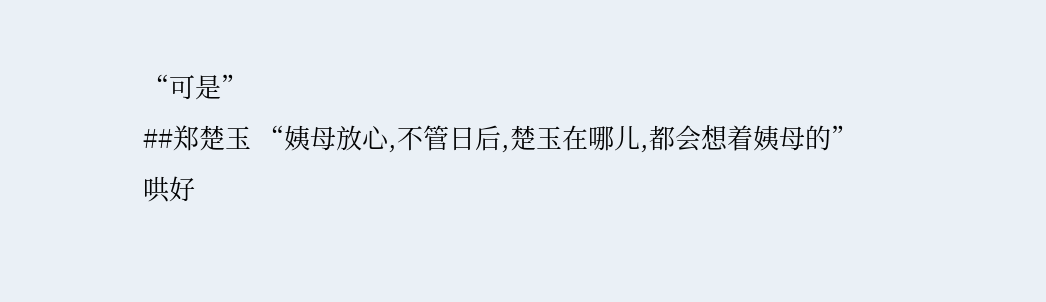“可是”
##郑楚玉 “姨母放心,不管日后,楚玉在哪儿,都会想着姨母的”
哄好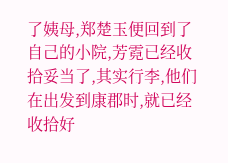了姨母,郑楚玉便回到了自己的小院,芳霓已经收拾妥当了,其实行李,他们在出发到康郡时,就已经收拾好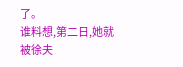了。
谁料想,第二日,她就被徐夫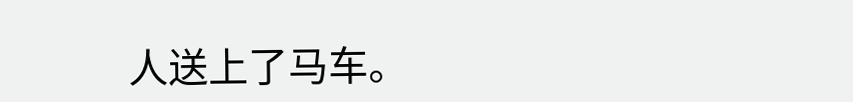人送上了马车。